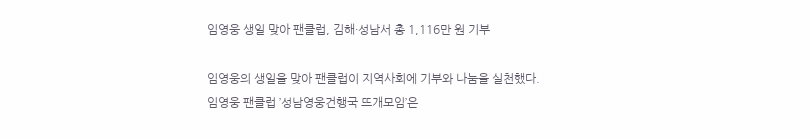임영웅 생일 맞아 팬클럽, 김해·성남서 총 1,116만 원 기부

임영웅의 생일을 맞아 팬클럽이 지역사회에 기부와 나눔을 실천했다.
임영웅 팬클럽 ’성남영웅건행국 뜨개모임’은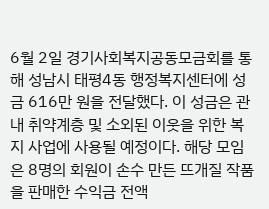6월 2일 경기사회복지공동모금회를 통해 성남시 태평4동 행정복지센터에 성금 616만 원을 전달했다. 이 성금은 관내 취약계층 및 소외된 이웃을 위한 복지 사업에 사용될 예정이다. 해당 모임은 8명의 회원이 손수 만든 뜨개질 작품을 판매한 수익금 전액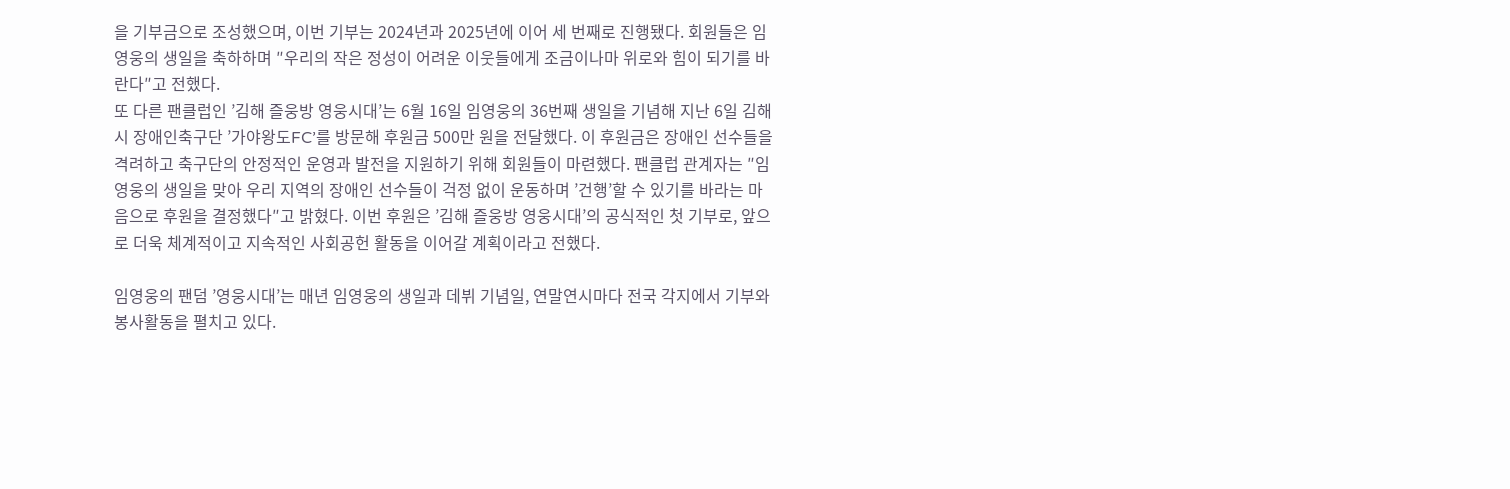을 기부금으로 조성했으며, 이번 기부는 2024년과 2025년에 이어 세 번째로 진행됐다. 회원들은 임영웅의 생일을 축하하며 ″우리의 작은 정성이 어려운 이웃들에게 조금이나마 위로와 힘이 되기를 바란다″고 전했다.
또 다른 팬클럽인 ’김해 즐웅방 영웅시대’는 6월 16일 임영웅의 36번째 생일을 기념해 지난 6일 김해시 장애인축구단 ’가야왕도FC’를 방문해 후원금 500만 원을 전달했다. 이 후원금은 장애인 선수들을 격려하고 축구단의 안정적인 운영과 발전을 지원하기 위해 회원들이 마련했다. 팬클럽 관계자는 ″임영웅의 생일을 맞아 우리 지역의 장애인 선수들이 걱정 없이 운동하며 ’건행’할 수 있기를 바라는 마음으로 후원을 결정했다″고 밝혔다. 이번 후원은 ’김해 즐웅방 영웅시대’의 공식적인 첫 기부로, 앞으로 더욱 체계적이고 지속적인 사회공헌 활동을 이어갈 계획이라고 전했다.

임영웅의 팬덤 ’영웅시대’는 매년 임영웅의 생일과 데뷔 기념일, 연말연시마다 전국 각지에서 기부와 봉사활동을 펼치고 있다.